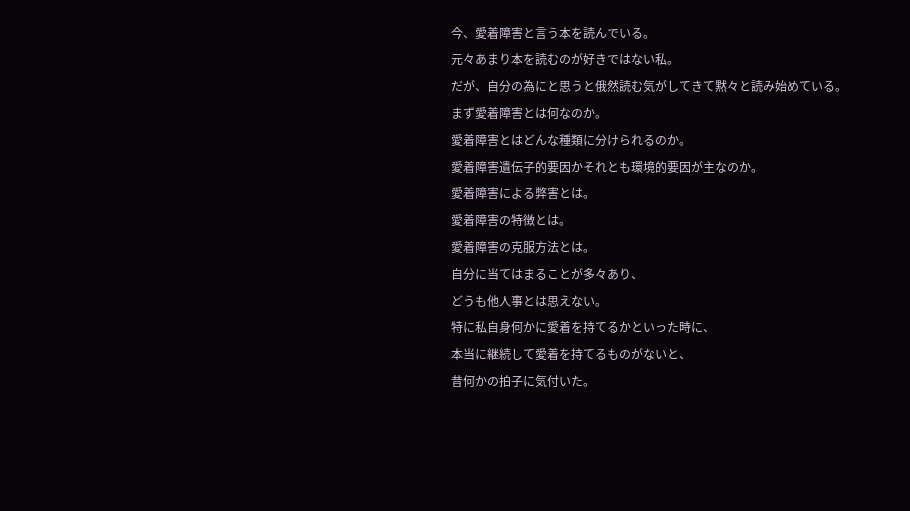今、愛着障害と言う本を読んでいる。
元々あまり本を読むのが好きではない私。
だが、自分の為にと思うと俄然読む気がしてきて黙々と読み始めている。
まず愛着障害とは何なのか。
愛着障害とはどんな種類に分けられるのか。
愛着障害遺伝子的要因かそれとも環境的要因が主なのか。
愛着障害による弊害とは。
愛着障害の特徴とは。
愛着障害の克服方法とは。
自分に当てはまることが多々あり、
どうも他人事とは思えない。
特に私自身何かに愛着を持てるかといった時に、
本当に継続して愛着を持てるものがないと、
昔何かの拍子に気付いた。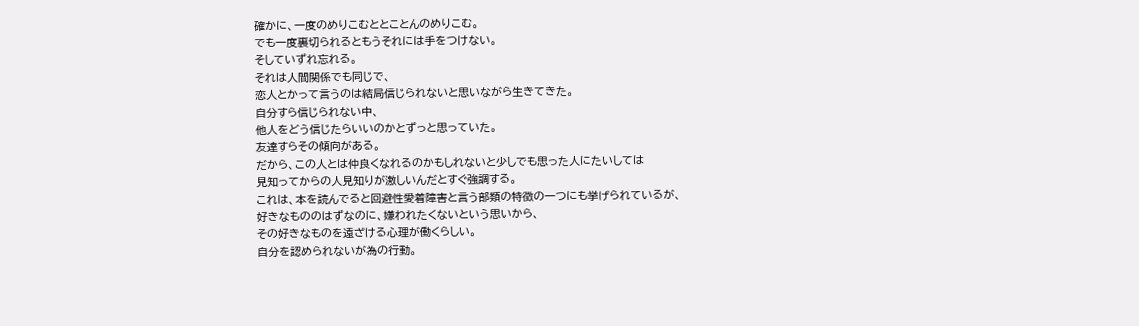確かに、一度のめりこむととことんのめりこむ。
でも一度裏切られるともうそれには手をつけない。
そしていずれ忘れる。
それは人間関係でも同じで、
恋人とかって言うのは結局信じられないと思いながら生きてきた。
自分すら信じられない中、
他人をどう信じたらいいのかとずっと思っていた。
友達すらその傾向がある。
だから、この人とは仲良くなれるのかもしれないと少しでも思った人にたいしては
見知ってからの人見知りが激しいんだとすぐ強調する。
これは、本を読んでると回避性愛着障害と言う部類の特徴の一つにも挙げられているが、
好きなもののはずなのに、嫌われたくないという思いから、
その好きなものを遠ざける心理が働くらしい。
自分を認められないが為の行動。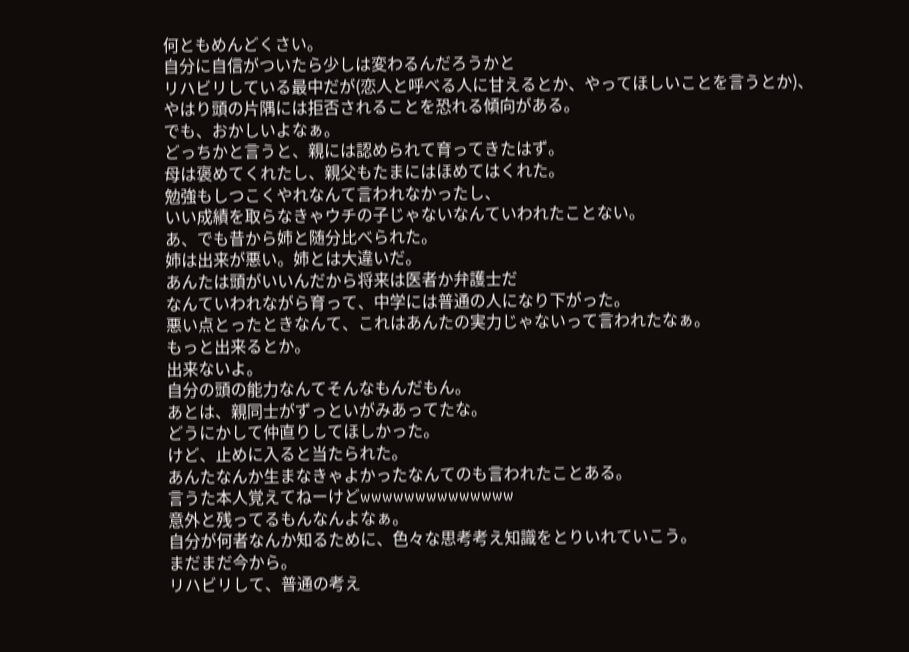何ともめんどくさい。
自分に自信がついたら少しは変わるんだろうかと
リハビリしている最中だが(恋人と呼べる人に甘えるとか、やってほしいことを言うとか)、
やはり頭の片隅には拒否されることを恐れる傾向がある。
でも、おかしいよなぁ。
どっちかと言うと、親には認められて育ってきたはず。
母は褒めてくれたし、親父もたまにはほめてはくれた。
勉強もしつこくやれなんて言われなかったし、
いい成績を取らなきゃウチの子じゃないなんていわれたことない。
あ、でも昔から姉と随分比べられた。
姉は出来が悪い。姉とは大違いだ。
あんたは頭がいいんだから将来は医者か弁護士だ
なんていわれながら育って、中学には普通の人になり下がった。
悪い点とったときなんて、これはあんたの実力じゃないって言われたなぁ。
もっと出来るとか。
出来ないよ。
自分の頭の能力なんてそんなもんだもん。
あとは、親同士がずっといがみあってたな。
どうにかして仲直りしてほしかった。
けど、止めに入ると当たられた。
あんたなんか生まなきゃよかったなんてのも言われたことある。
言うた本人覚えてねーけどwwwwwwwwwwwwww
意外と残ってるもんなんよなぁ。
自分が何者なんか知るために、色々な思考考え知識をとりいれていこう。
まだまだ今から。
リハビリして、普通の考え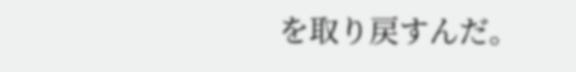を取り戻すんだ。